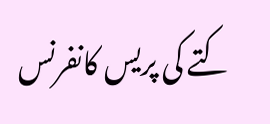کتے کی پریس کانفرنس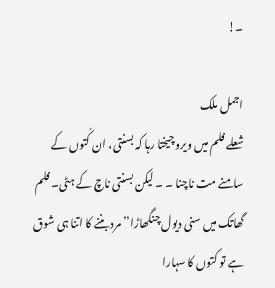۔!

اجمل ملک
شعلے فلم میں ویرو چیختا رہا کہ بسنتی، ان کُتوں کے سامنے مت ناچنا ۔ ۔ لیکن بسنتی ناچ کے ہٹی۔ فلم گھاتک میں سنی دیول چنگھاڑا’’مرد بننے کا اتنا ہی شوق ہے تو کتوں کا سہارا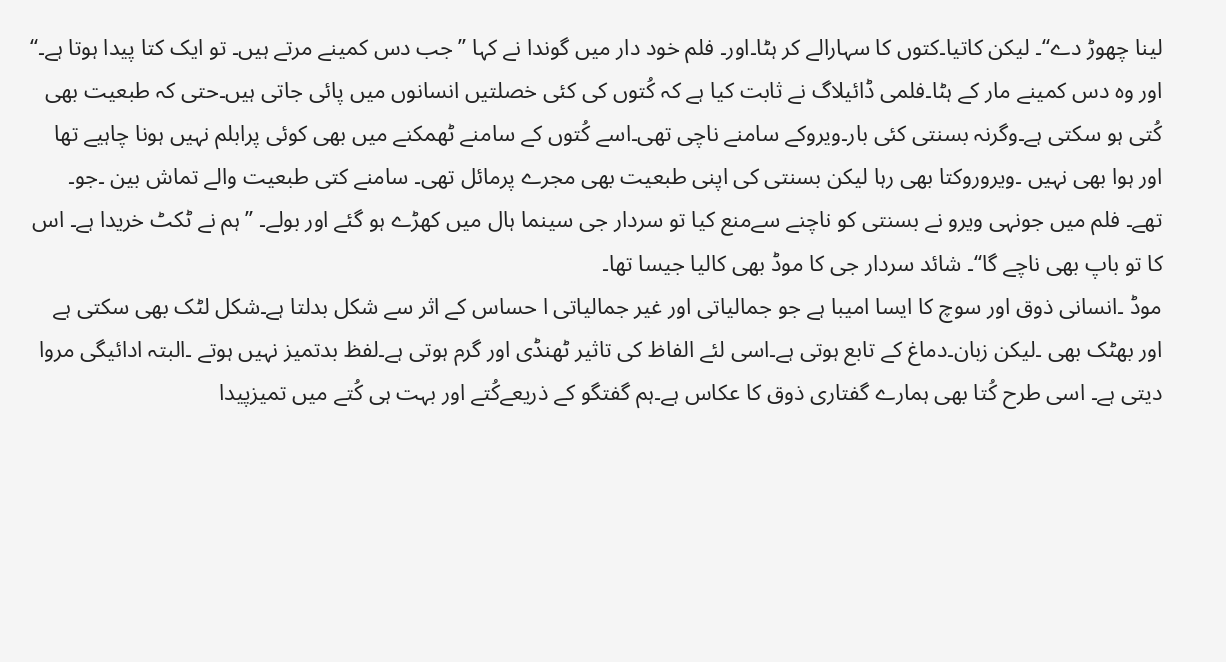لینا چھوڑ دے‘‘۔ لیکن کاتیا۔کتوں کا سہارالے کر ہٹا۔اور۔ فلم خود دار میں گوندا نے کہا ’’جب دس کمینے مرتے ہیں۔ تو ایک کتا پیدا ہوتا ہے۔‘‘ اور وہ دس کمینے مار کے ہٹا۔فلمی ڈائیلاگ نے ثابت کیا ہے کہ کُتوں کی کئی خصلتیں انسانوں میں پائی جاتی ہیں۔حتی کہ طبعیت بھی کُتی ہو سکتی ہے۔وگرنہ بسنتی کئی بار۔ویروکے سامنے ناچی تھی۔اسے کُتوں کے سامنے ٹھمکنے میں بھی کوئی پرابلم نہیں ہونا چاہیے تھا اور ہوا بھی نہیں ۔ویروروکتا بھی رہا لیکن بسنتی کی اپنی طبعیت بھی مجرے پرمائل تھی۔ سامنے کتی طبعیت والے تماش بین ۔جو۔ تھے۔ فلم میں جونہی ویرو نے بسنتی کو ناچنے سےمنع کیا تو سردار جی سینما ہال میں کھڑے ہو گئے اور بولے۔ ’’ ہم نے ٹکٹ خریدا ہے۔ اس کا تو باپ بھی ناچے گا‘‘۔ شائد سردار جی کا موڈ بھی کالیا جیسا تھا۔
موڈ ۔انسانی ذوق اور سوچ کا ایسا امیبا ہے جو جمالیاتی اور غیر جمالیاتی ا حساس کے اثر سے شکل بدلتا ہے۔شکل لٹک بھی سکتی ہے اور بھٹک بھی ۔لیکن زبان۔دماغ کے تابع ہوتی ہے۔اسی لئے الفاظ کی تاثیر ٹھنڈی اور گرم ہوتی ہے۔لفظ بدتمیز نہیں ہوتے ۔البتہ ادائیگی مروا دیتی ہے۔ اسی طرح کُتا بھی ہمارے گفتاری ذوق کا عکاس ہے۔ہم گفتگو کے ذریعےکُتے اور بہت ہی کُتے میں تمیزپیدا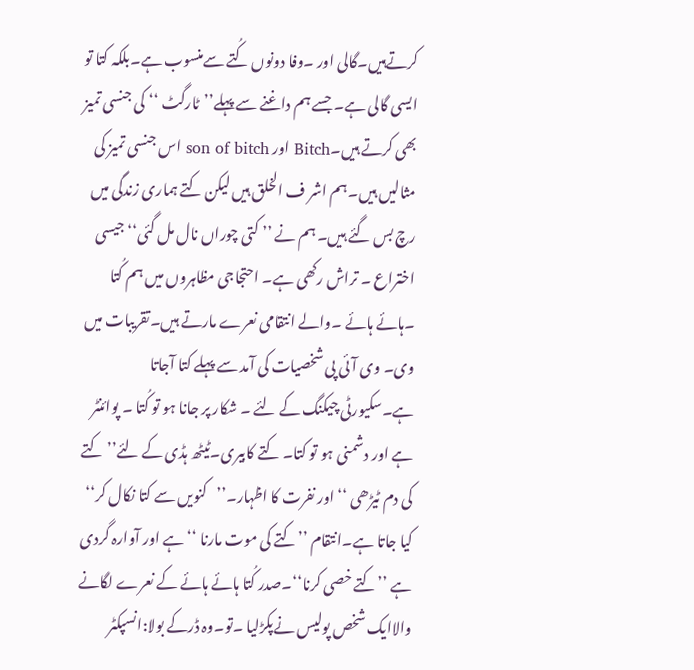کرتےہیں۔گالی اور ۔وفا دونوں کُتے سےمنسوب ہے۔بلکہ کتا تو ایسی گالی ہے۔ جسے ہم داغنے سے پہلے’’ٹارگٹ ‘‘ کی جنسی تمیز بھی کرتے ہیں۔Bitch اور son of bitch اس جنسی تمیز کی مثالیں ہیں۔ہم اشر ف الخلق ہیں لیکن کتے ہماری زندگی میں رچ بس گئے ہیں۔ ہم نے ’’ کتی چوراں نال مل گئی‘‘ جیسی اختراع ۔ تراش رکھی ہے۔ احتجاجی مظاہروں میں ہم کُتا ۔ہائے ہائے ۔والے انتقامی نعرے مارتے ہیں۔تقریبات میں وی۔ وی آئی پی شخصیات کی آمد سے پہلے کتا آجاتا ہے۔سکیورٹی چیکنگ کے لئے ۔ شکار پر جانا ہو تو کُتا ۔ پوائنٹر ہے اور دشمنی ہو تو کتا۔ کتے کابیری۔ٹیٹھ ہڈی کے لئے’’ کتے کی دم ٹیڑھی ‘‘ اور نفرت کا اظہار۔’’کنویں سے کتا نکال کر‘‘ کیا جاتا ہے۔انتقام ’’کتے کی موت مارنا ‘‘ہے اور آوارہ گردی ہے ’’کتے خصی کرنا‘‘۔صدر کُتا ہائے ہائے کے نعرے لگانے والاایک شخص پولیس نےپکڑلیا ۔تو۔وہ ڈرکے بولا:انسپکٹر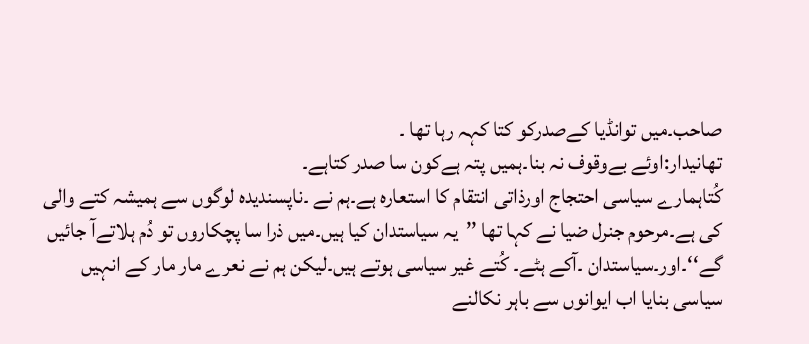صاحب۔میں توانڈیا کےصدرکو کتا کہہ رہا تھا ۔
تھانیدار:اوئے بےوقوف نہ بنا۔ہمیں پتہ ہےکون سا صدر کتاہے۔
کُتاہمارے سیاسی احتجاج اورذاتی انتقام کا استعارہ ہے۔ہم نے ۔ناپسندیدہ لوگوں سے ہمیشہ کتے والی کی ہے۔مرحوم جنرل ضیا نے کہا تھا ’’یہ سیاستدان کیا ہیں۔میں ذرا سا پچکاروں تو دُم ہلاتےآ جائیں گے‘‘۔اور۔سیاستدان ۔آکے ہٹے۔ کُتے غیر سیاسی ہوتے ہیں۔لیکن ہم نے نعرے مار مار کے انہیں سیاسی بنایا اب ایوانوں سے باہر نکالنے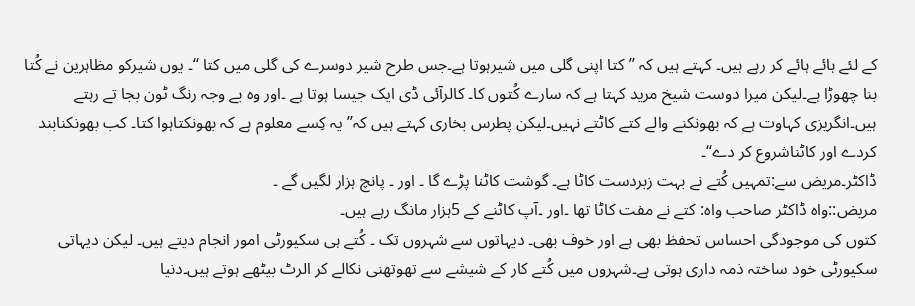کے لئے ہائے ہائے کر رہے ہیں۔ کہتے ہیں کہ ’’ کتا اپنی گلی میں شیرہوتا ہے۔جس طرح شیر دوسرے کی گلی میں کتا ‘‘۔ یوں شیرکو مظاہرین نے کُتا بنا چھوڑا ہے۔لیکن میرا دوست شیخ مرید کہتا ہے کہ سارے کُتوں کا۔ کالرآئی ڈی ایک جیسا ہوتا ہے ۔اور وہ بے وجہ رنگ ٹون بجا تے رہتے ہیں۔انگریزی کہاوت ہے کہ بھونکنے والے کتے کاٹتے نہیں۔لیکن پطرس بخاری کہتے ہیں کہ’’ یہ کِسے معلوم ہے کہ بھونکتاہوا کتا۔ کب بھونکنابند کردے اور کاٹناشروع کر دے‘‘۔
ڈاکٹر۔مریض سے:تمہیں کُتے نے بہت زبردست کاٹا ہے۔ گوشت کاٹنا پڑے گا ۔ اور ۔ پانچ ہزار لگیں گے ۔
مریض::واہ ڈاکٹر صاحب واہ: کتے نے مفت کاٹا تھا ۔اور ۔آپ کاٹنے کے 5ہزار مانگ رہے ہیں۔
کتوں کی موجودگی احساس تحفظ بھی ہے اور خوف بھی۔ دیہاتوں سے شہروں تک ۔ کُتے ہی سکیورٹی امور انجام دیتے ہیں۔ لیکن دیہاتی سکیورٹی خود ساختہ ذمہ داری ہوتی ہے۔شہروں میں کُتے کار کے شیشے سے تھوتھنی نکالے کر الرٹ بیٹھے ہوتے ہیں۔دنیا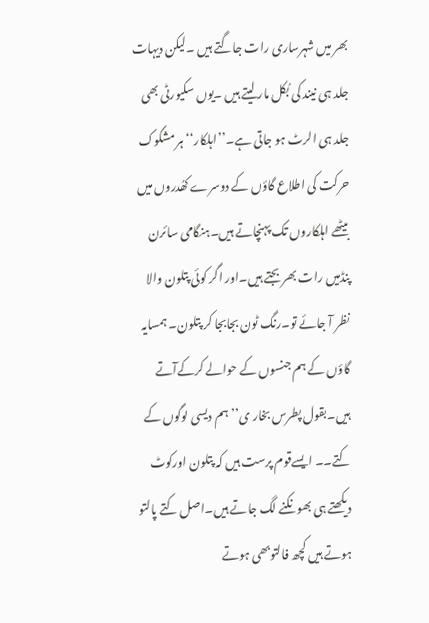بھر میں شہرساری رات جاگتے ہیں ۔لیکن دیہات جلد ہی نیند کی بُکل مار لیتے ہیں ۔یوں سکیورٹی بھی جلد ہی الرٹ ہو جاتی ہے۔’’اہلکار‘‘ ہر مشکوک حرکت کی اطلاع گاؤں کے دوسرے کھُدروں میں بیٹھے اہلکاروں تک پہنچاتے ہیں۔ہنگامی سائرن پنڈمیں رات بھر بجتے ہیں۔اور اگر کوئی پتلون والا نظر آ جائے تو۔رنگ ٹون بجابجا کر پتلون۔ ہمسایہ گاؤں کے ہم جنسوں کے حوالے کرکےآتے ہیں۔بقول پطرس بخار ی’’ہم دیسی لوگوں کے کتے۔۔ ایسےقوم پرست ہیں کہ پتلون اورکوٹ دیکھتے ہی بھونکنے لگ جاتے ہیں۔اصل کتے پالتو ہوتے ہیں کچھ فالتوبھی ہوتے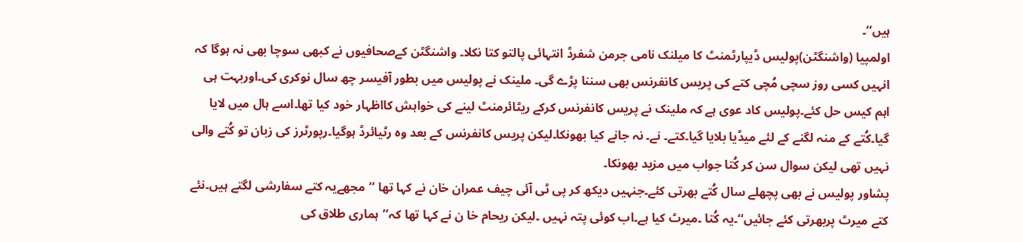ہیں‘‘۔
اولمپیا (واشنگٹن)پولیس ڈیپارٹمنٹ کا میلنک نامی جرمن شفرڈ انتہائی پالتو کتا نکلا۔ واشنگٹن کےصحافیوں نے کبھی سوچا بھی نہ ہوگا کہ انہیں کسی روز سچی مُچی کتے کی پریس کانفرنس بھی سننا پڑے گی۔ ملینک نے پولیس میں بطور آفیسر چھ سال نوکری کی۔اوربہت ہی اہم کیس حل کئے۔پولیس کاد عوی ہے کہ ملینک نے پریس کانفرنس کرکے ریٹائرمنٹ لینے کی خواہش کااظہار خود کیا تھا۔اسے ہال میں لایا گیا۔کُتے کے منہ لگنے کے لئے میڈیا بلایا گیا۔کتے۔ نے۔ نہ جانے کیا بھونکا۔لیکن پریس کانفرنس کے بعد وہ رٹیائرڈ ہوگیا۔رپورٹرز کی زبان تو کُتے والی نہیں تھی لیکن سوال سن کر کُتا جواب میں مزید بھونکا۔
پشاور پولیس نے بھی پچھلے سال کُتے بھرتی کئے۔جنہیں دیکھ کر پی ٹی آئی چیف عمران خان نے کہا تھا ’’مجھےیہ کتے سفارشی لگتے ہیں۔نئے کتے میرٹ پربھرتی کئے جائیں‘‘۔یہ کُتا ۔میرٹ کیا ہے۔اب کوئی پتہ نہیں ۔لیکن ریحام خا ن نے کہا تھا کہ’’ہماری طلاق کی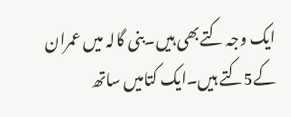ایک وجہ کتےبھی ہیں۔بنی گالہ میں عمران کے5کتے ہیں۔ایک کتامیں ساتھ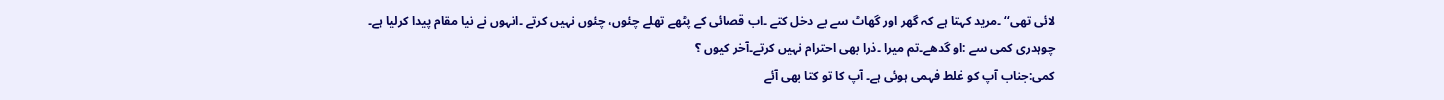لائی تھی‘‘ ۔مرید کہتا ہے کہ گھر اور گھاٹ سے بے دخل کتے ۔اب قصائی کے پٹھے تھلے چئوں، چئوں نہیں کرتے ۔انہوں نے نیا مقام پیدا کرلیا ہے۔
چوہدری کمی سے :او گدھے۔تم میرا ۔ذرا بھی احترام نہیں کرتے۔آخر کیوں ؟
کمی:جناب آپ کو غلط فہمی ہوئی ہے۔ آپ کا تو کتا بھی آئے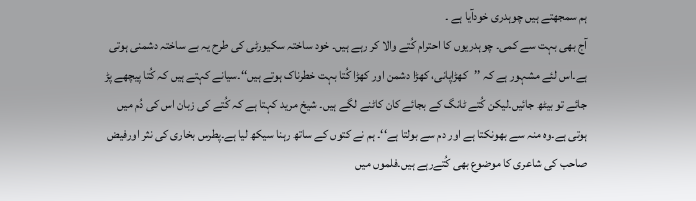ہم سمجھتے ہیں چوہدری خودآیا ہے ۔
آج بھی بہت سے کمی۔ چوہدریوں کا احترام کُتے والا کر رہے ہیں۔ خود ساختہ سکیورٹی کی طرح یہ بے ساختہ دشمنی ہوتی ہے۔اس لئے مشہور ہے کہ ’’کھڑاپانی، کھڑا دشمن اور کھڑا کُتا بہت خطرناک ہوتے ہیں‘‘۔سیانے کہتے ہیں کہ کُتا پیچھے پڑ جائے تو بیٹھ جائیں۔لیکن کُتے ٹانگ کے بجائے کان کاٹنے لگے ہیں۔ شیخ مرید کہتا ہے کہ کُتے کی زبان اس کی دُم میں ہوتی ہے۔وہ منہ سے بھونکتا ہے اور دم سے بولتا ہے‘‘۔ ہم نے کتوں کے ساتھ رہنا سیکھ لیا ہے۔پطرس بخاری کی نثر اورفیض صاحب کی شاعری کا موضوع بھی کُتےرہے ہیں۔فلموں میں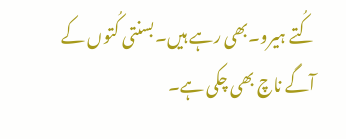کُتے ہیرو۔بھی رہے ہیں۔بسنتی کُتوں کے آگے ناچ بھی چکی ہے۔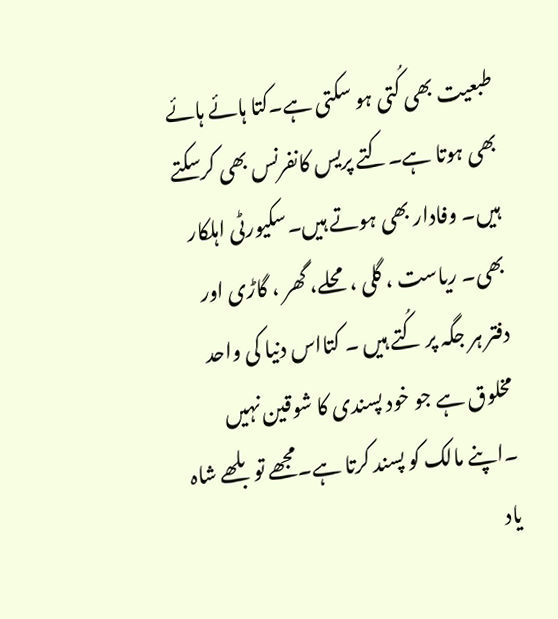طبعیت بھی کُتی ہو سکتی ہے۔کتا ہائے ہائے بھی ہوتا ہے۔کتے پریس کانفرنس بھی کرسکتے ہیں۔ وفادار بھی ہوتے ہیں۔سکیورٹی اہلکار بھی۔ ریاست ، گلی ، محلے، گھر ، گاڑی اور دفتر ہر جگہ پر کُتے ہیں ۔ کتااس دنیا کی واحد مخلوق ہے جو خود پسندی کا شوقین نہیں ۔اپنے مالک کو پسند کرتا ہے۔مجھے توبلھے شاہ یاد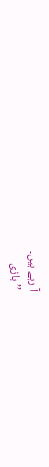آ رہے ہیں۔
’’بازی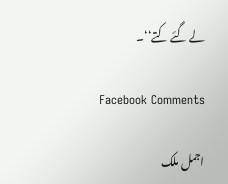لے گئے کتے‘‘۔

Facebook Comments

اجمل ملک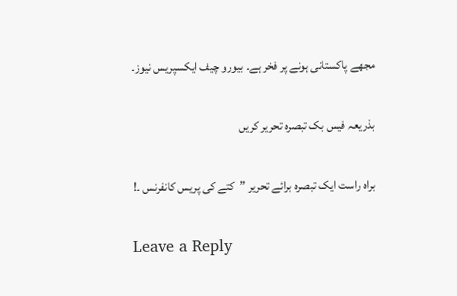مجھے پاکستانی ہونے پر فخر ہے۔ بیورو چیف ایکسپریس نیوز۔

بذریعہ فیس بک تبصرہ تحریر کریں

براہ راست ایک تبصرہ برائے تحریر ”کتے کی پریس کانفرنس ۔!

Leave a Reply